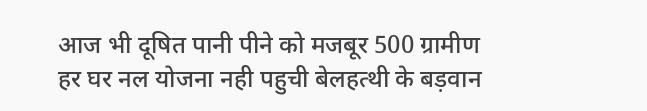आज भी दूषित पानी पीने को मजबूर 500 ग्रामीण हर घर नल योजना नही पहुची बेलहत्थी के बड़वान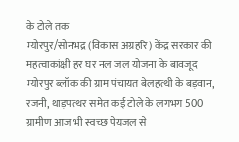के टोले तक
म्योरपुर/सोनभद्र (विकास अग्रहरि) केंद्र सरकार की महत्वाकांक्षी हर घर नल जल योजना के बावजूद म्योरपुर ब्लॉक की ग्राम पंचायत बेलहत्थी के बड़वान, रजनी, थाड़पत्थर समेत कई टोले के लगभग 500 ग्रामीण आज भी स्वच्छ पेयजल से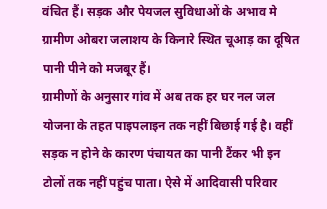वंचित हैं। सड़क और पेयजल सुविधाओं के अभाव मे ग्रामीण ओबरा जलाशय के किनारे स्थित चूआड़ का दूषित पानी पीने को मजबूर हैं।
ग्रामीणों के अनुसार गांव में अब तक हर घर नल जल योजना के तहत पाइपलाइन तक नहीं बिछाई गई है। वहीं सड़क न होने के कारण पंचायत का पानी टैंकर भी इन टोलों तक नहीं पहुंच पाता। ऐसे में आदिवासी परिवार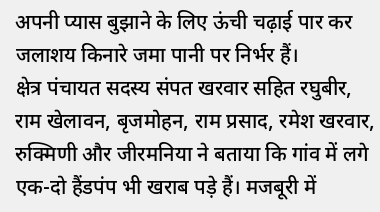अपनी प्यास बुझाने के लिए ऊंची चढ़ाई पार कर जलाशय किनारे जमा पानी पर निर्भर हैं।
क्षेत्र पंचायत सदस्य संपत खरवार सहित रघुबीर, राम खेलावन, बृजमोहन, राम प्रसाद, रमेश खरवार, रुक्मिणी और जीरमनिया ने बताया कि गांव में लगे एक-दो हैंडपंप भी खराब पड़े हैं। मजबूरी में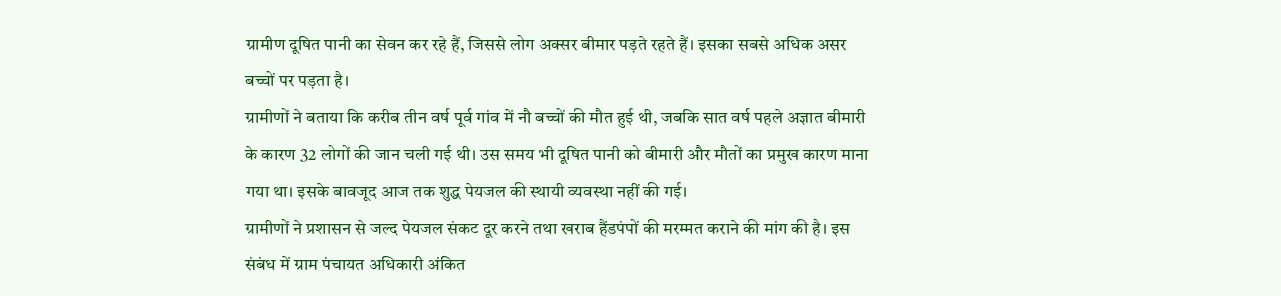ग्रामीण दूषित पानी का सेवन कर रहे हैं, जिससे लोग अक्सर बीमार पड़ते रहते हैं। इसका सबसे अधिक असर बच्चों पर पड़ता है।
ग्रामीणों ने बताया कि करीब तीन वर्ष पूर्व गांव में नौ बच्चों की मौत हुई थी, जबकि सात वर्ष पहले अज्ञात बीमारी के कारण 32 लोगों की जान चली गई थी। उस समय भी दूषित पानी को बीमारी और मौतों का प्रमुख कारण माना गया था। इसके बावजूद आज तक शुद्ध पेयजल की स्थायी व्यवस्था नहीं की गई।
ग्रामीणों ने प्रशासन से जल्द पेयजल संकट दूर करने तथा खराब हैंडपंपों की मरम्मत कराने की मांग की है। इस संबंध में ग्राम पंचायत अधिकारी अंकित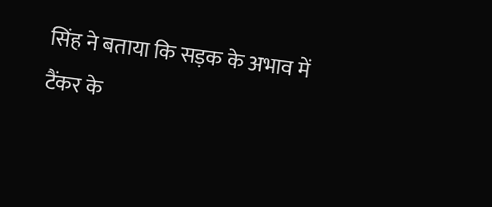सिंह ने बताया कि सड़क के अभाव में टैंकर के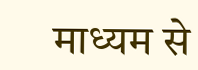माध्यम से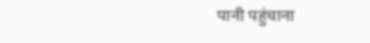पानी पहुंचाना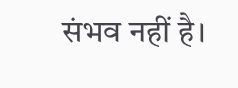संभव नहीं है।